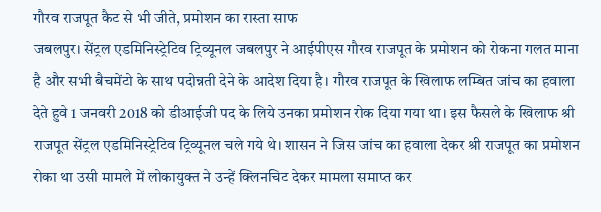गौरव राजपूत कैट से भी जीते, प्रमोशन का रास्ता साफ
जबलपुर। सेंट्रल एडमिनिस्ट्रेटिव ट्रिव्यूनल जबलपुर ने आईपीएस गौरव राजपूत के प्रमोशन को रोकना गलत माना है और सभी बैचमेंटो के साथ पदोन्नती देने के आदेश दिया है। गौरव राजपूत के खिलाफ लम्बित जांच का हवाला देते हुवे 1 जनवरी 2018 को डीआईजी पद के लिये उनका प्रमोशन रोक दिया गया था। इस फैसले के खिलाफ श्री राजपूत सेंट्रल एडमिनिस्ट्रेटिव ट्रिव्यूनल चले गये थे। शासन ने जिस जांच का हवाला देकर श्री राजपूत का प्रमोशन रोका था उसी मामले में लोकायुक्त ने उन्हें क्लिनचिट देकर मामला समाप्त कर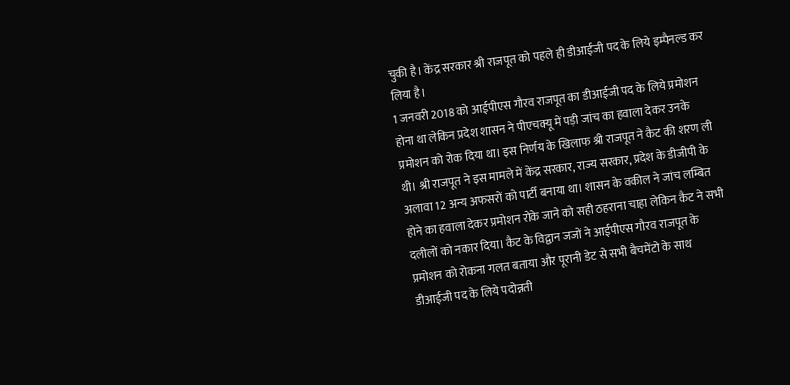चुकी है। केंद्र सरकार श्री राजपूत को पहले ही डीआईजी पद के लिये इम्पैनल्ड कर लिया है।
1 जनवरी 2018 को आईपीएस गौरव राजपूत का डीआईजी पद के लिये प्रमोशन होना था लेकिन प्रदेश शासन ने पीएचक्यू में पड़ी जांच का हवाला देकर उनके प्रमोशन को रोक दिया था। इस निर्णय के खिलाफ श्री राजपूत ने कैट की शरण ली थी। श्री राजपूत ने इस मामले में केंद्र सरकार, राज्य सरकार, प्रदेश के डीजीपी के अलावा 12 अन्य अफसरों को पार्टी बनाया था। शासन के वकील ने जांच लम्बित होने का हवाला देकर प्रमोशन रोके जाने को सही ठहराना चाहा लेकिन कैट ने सभी दलीलों को नकार दिया। कैट के विद्वान जजों ने आईपीएस गौरव राजपूत के प्रमोशन को रोकना गलत बताया और पूरानी डेट से सभी बैचमेंटो के साथ डीआईजी पद के लिये पदोन्नती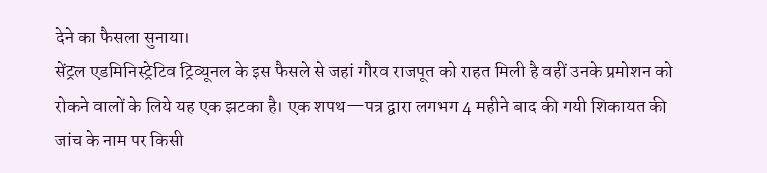देने का फैसला सुनाया।
सेंट्रल एडमिनिस्ट्रेटिव ट्रिव्यूनल के इस फैसले से जहां गौरव राजपूत को राहत मिली है वहीं उनके प्रमोशन को रोकने वालों के लिये यह एक झटका है। एक शपथ—पत्र द्वारा लगभग 4 महीने बाद की गयी शिकायत की जांच के नाम पर किसी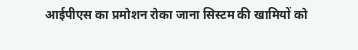आईपीएस का प्रमोशन रोका जाना सिस्टम की खामियों को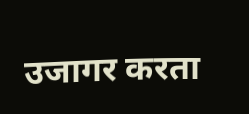उजागर करता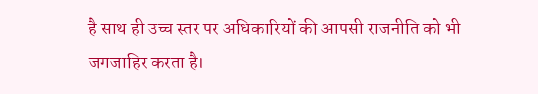है साथ ही उच्च स्तर पर अधिकारियों की आपसी राजनीति को भी जगजाहिर करता है।